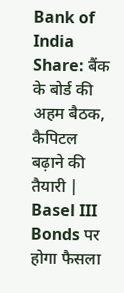Bank of India Share: बैंक के बोर्ड की अहम बैठक, कैपिटल बढ़ाने की तैयारी | Basel III Bonds पर होगा फैसला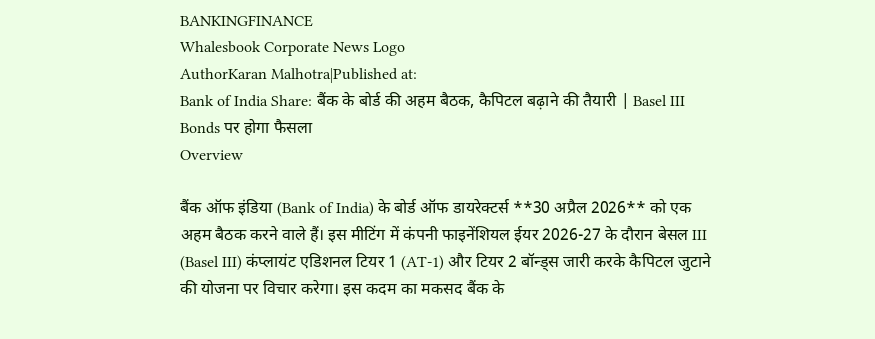BANKINGFINANCE
Whalesbook Corporate News Logo
AuthorKaran Malhotra|Published at:
Bank of India Share: बैंक के बोर्ड की अहम बैठक, कैपिटल बढ़ाने की तैयारी | Basel III Bonds पर होगा फैसला
Overview

बैंक ऑफ इंडिया (Bank of India) के बोर्ड ऑफ डायरेक्टर्स **30 अप्रैल 2026** को एक अहम बैठक करने वाले हैं। इस मीटिंग में कंपनी फाइनेंशियल ईयर 2026-27 के दौरान बेसल III (Basel III) कंप्लायंट एडिशनल टियर 1 (AT-1) और टियर 2 बॉन्ड्स जारी करके कैपिटल जुटाने की योजना पर विचार करेगा। इस कदम का मकसद बैंक के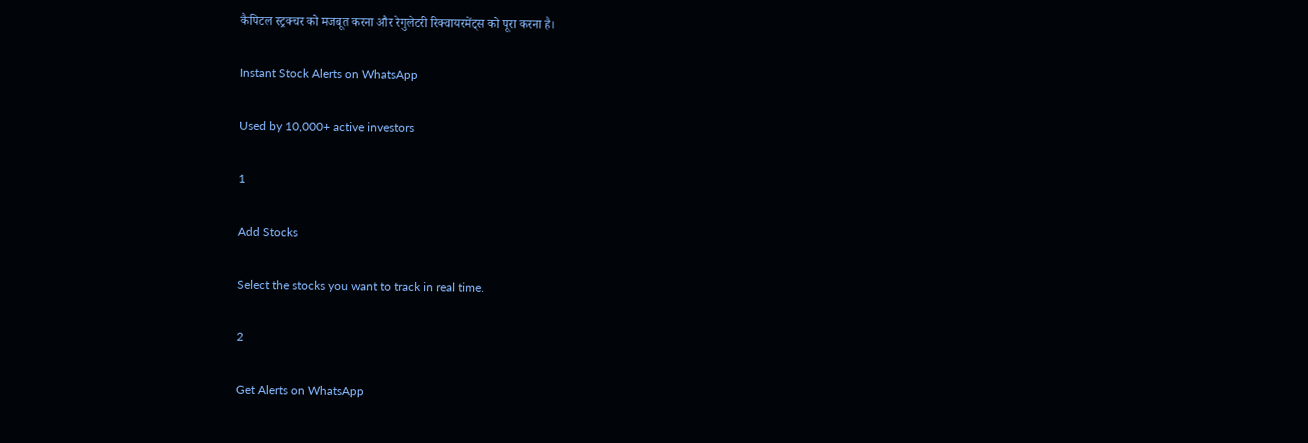कैपिटल स्ट्रक्चर को मजबूत करना और रेगुलेटरी रिक्वायरमेंट्स को पूरा करना है।

Instant Stock Alerts on WhatsApp

Used by 10,000+ active investors

1

Add Stocks

Select the stocks you want to track in real time.

2

Get Alerts on WhatsApp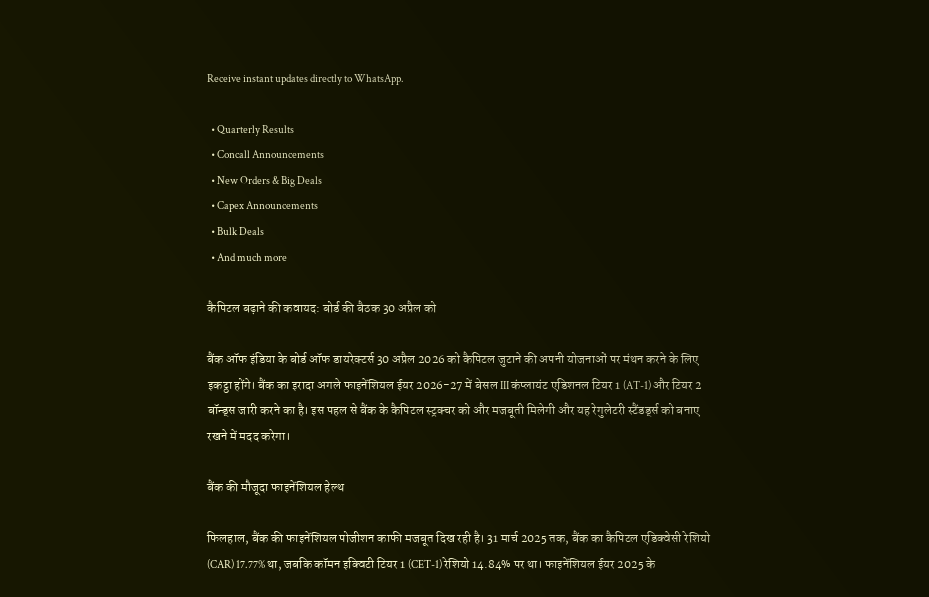Receive instant updates directly to WhatsApp.

  • Quarterly Results
  • Concall Announcements
  • New Orders & Big Deals
  • Capex Announcements
  • Bulk Deals
  • And much more

कैपिटल बढ़ाने की कवायद: बोर्ड की बैठक 30 अप्रैल को

बैंक ऑफ इंडिया के बोर्ड ऑफ डायरेक्टर्स 30 अप्रैल 2026 को कैपिटल जुटाने की अपनी योजनाओं पर मंथन करने के लिए इकट्ठा होंगे। बैंक का इरादा अगले फाइनेंशियल ईयर 2026-27 में बेसल III कंप्लायंट एडिशनल टियर 1 (AT-1) और टियर 2 बॉन्ड्स जारी करने का है। इस पहल से बैंक के कैपिटल स्ट्रक्चर को और मजबूती मिलेगी और यह रेगुलेटरी स्टैंडर्ड्स को बनाए रखने में मदद करेगा।

बैंक की मौजूदा फाइनेंशियल हेल्थ

फिलहाल, बैंक की फाइनेंशियल पोजीशन काफी मजबूत दिख रही है। 31 मार्च 2025 तक, बैंक का कैपिटल एडिक्वेसी रेशियो (CAR) 17.77% था, जबकि कॉमन इक्विटी टियर 1 (CET-1) रेशियो 14.84% पर था। फाइनेंशियल ईयर 2025 के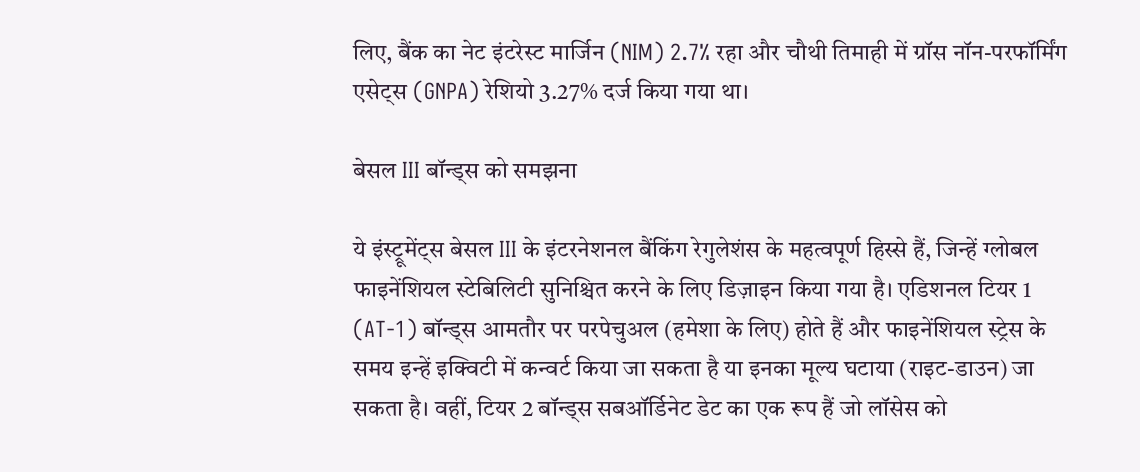लिए, बैंक का नेट इंटरेस्ट मार्जिन (NIM) 2.7% रहा और चौथी तिमाही में ग्रॉस नॉन-परफॉर्मिंग एसेट्स (GNPA) रेशियो 3.27% दर्ज किया गया था।

बेसल III बॉन्ड्स को समझना

ये इंस्ट्रूमेंट्स बेसल III के इंटरनेशनल बैंकिंग रेगुलेशंस के महत्वपूर्ण हिस्से हैं, जिन्हें ग्लोबल फाइनेंशियल स्टेबिलिटी सुनिश्चित करने के लिए डिज़ाइन किया गया है। एडिशनल टियर 1 (AT-1) बॉन्ड्स आमतौर पर परपेचुअल (हमेशा के लिए) होते हैं और फाइनेंशियल स्ट्रेस के समय इन्हें इक्विटी में कन्वर्ट किया जा सकता है या इनका मूल्य घटाया (राइट-डाउन) जा सकता है। वहीं, टियर 2 बॉन्ड्स सबऑर्डिनेट डेट का एक रूप हैं जो लॉसेस को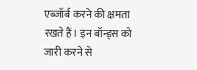एब्जॉर्ब करने की क्षमता रखते हैं। इन बॉन्ड्स को जारी करने से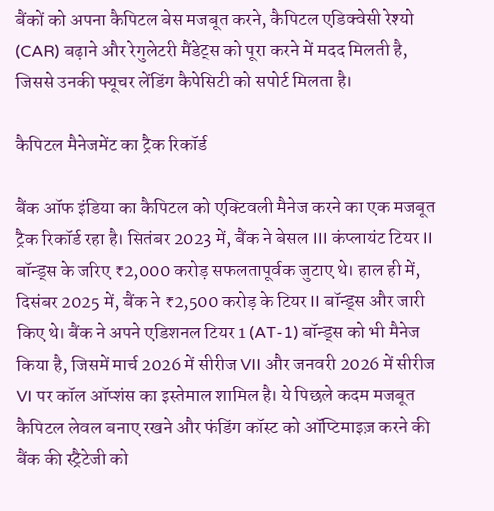बैंकों को अपना कैपिटल बेस मजबूत करने, कैपिटल एडिक्वेसी रेश्यो (CAR) बढ़ाने और रेगुलेटरी मैंडेट्स को पूरा करने में मदद मिलती है, जिससे उनकी फ्यूचर लेंडिंग कैपेसिटी को सपोर्ट मिलता है।

कैपिटल मैनेजमेंट का ट्रैक रिकॉर्ड

बैंक ऑफ इंडिया का कैपिटल को एक्टिवली मैनेज करने का एक मजबूत ट्रैक रिकॉर्ड रहा है। सितंबर 2023 में, बैंक ने बेसल III कंप्लायंट टियर II बॉन्ड्स के जरिए ₹2,000 करोड़ सफलतापूर्वक जुटाए थे। हाल ही में, दिसंबर 2025 में, बैंक ने ₹2,500 करोड़ के टियर II बॉन्ड्स और जारी किए थे। बैंक ने अपने एडिशनल टियर 1 (AT-1) बॉन्ड्स को भी मैनेज किया है, जिसमें मार्च 2026 में सीरीज VII और जनवरी 2026 में सीरीज VI पर कॉल ऑप्शंस का इस्तेमाल शामिल है। ये पिछले कदम मजबूत कैपिटल लेवल बनाए रखने और फंडिंग कॉस्ट को ऑप्टिमाइज़ करने की बैंक की स्ट्रैटेजी को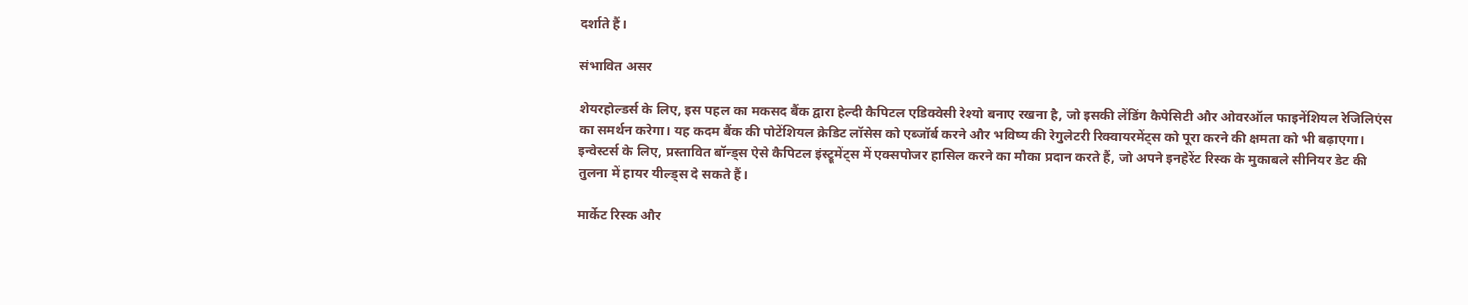दर्शाते हैं।

संभावित असर

शेयरहोल्डर्स के लिए, इस पहल का मकसद बैंक द्वारा हेल्दी कैपिटल एडिक्वेसी रेश्यो बनाए रखना है, जो इसकी लेंडिंग कैपेसिटी और ओवरऑल फाइनेंशियल रेजिलिएंस का समर्थन करेगा। यह कदम बैंक की पोटेंशियल क्रेडिट लॉसेस को एब्जॉर्ब करने और भविष्य की रेगुलेटरी रिक्वायरमेंट्स को पूरा करने की क्षमता को भी बढ़ाएगा। इन्वेस्टर्स के लिए, प्रस्तावित बॉन्ड्स ऐसे कैपिटल इंस्ट्रूमेंट्स में एक्सपोजर हासिल करने का मौका प्रदान करते हैं, जो अपने इनहेरेंट रिस्क के मुकाबले सीनियर डेट की तुलना में हायर यील्ड्स दे सकते हैं।

मार्केट रिस्क और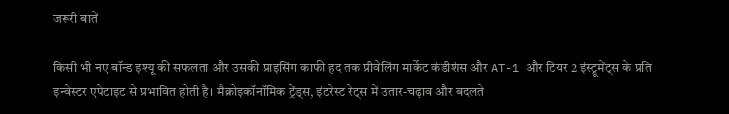जरूरी बातें

किसी भी नए बॉन्ड इश्यू की सफलता और उसकी प्राइसिंग काफी हद तक प्रीवेलिंग मार्केट कंडीशंस और AT-1 और टियर 2 इंस्ट्रूमेंट्स के प्रति इन्वेस्टर एपेटाइट से प्रभावित होती है। मैक्रोइकॉनॉमिक ट्रेंड्स, इंटरेस्ट रेट्स में उतार-चढ़ाव और बदलते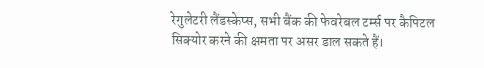रेगुलेटरी लैंडस्केप्स, सभी बैंक की फेवरेबल टर्म्स पर कैपिटल सिक्योर करने की क्षमता पर असर डाल सकते हैं।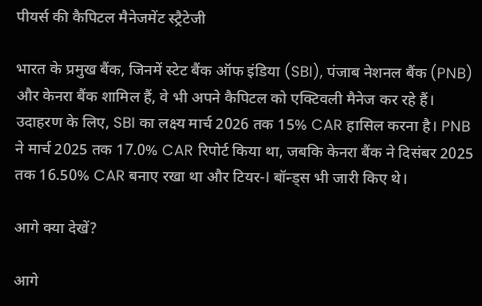पीयर्स की कैपिटल मैनेजमेंट स्ट्रैटेजी

भारत के प्रमुख बैंक, जिनमें स्टेट बैंक ऑफ इंडिया (SBI), पंजाब नेशनल बैंक (PNB) और केनरा बैंक शामिल हैं, वे भी अपने कैपिटल को एक्टिवली मैनेज कर रहे हैं। उदाहरण के लिए, SBI का लक्ष्य मार्च 2026 तक 15% CAR हासिल करना है। PNB ने मार्च 2025 तक 17.0% CAR रिपोर्ट किया था, जबकि केनरा बैंक ने दिसंबर 2025 तक 16.50% CAR बनाए रखा था और टियर-I बॉन्ड्स भी जारी किए थे।

आगे क्या देखें?

आगे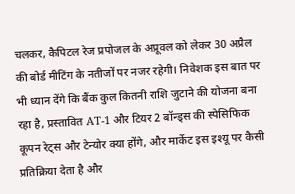चलकर, कैपिटल रेज प्रपोजल के अप्रूवल को लेकर 30 अप्रैल की बोर्ड मीटिंग के नतीजों पर नजर रहेगी। निवेशक इस बात पर भी ध्यान देंगे कि बैंक कुल कितनी राशि जुटाने की योजना बना रहा है, प्रस्तावित AT-1 और टियर 2 बॉन्ड्स की स्पेसिफिक कूपन रेट्स और टेन्योर क्या होंगे, और मार्केट इस इश्यू पर कैसी प्रतिक्रिया देता है और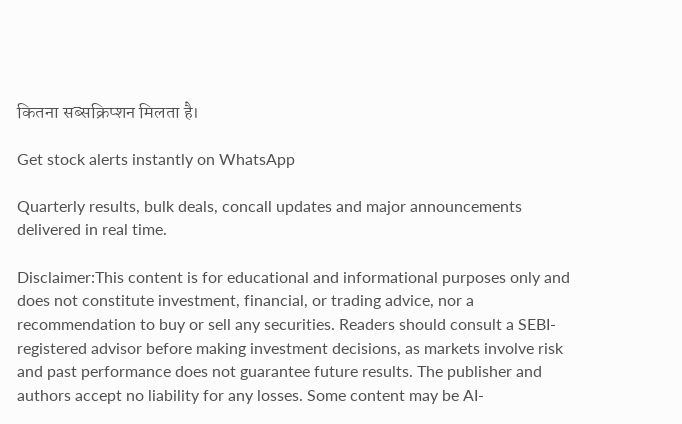कितना सब्सक्रिप्शन मिलता है।

Get stock alerts instantly on WhatsApp

Quarterly results, bulk deals, concall updates and major announcements delivered in real time.

Disclaimer:This content is for educational and informational purposes only and does not constitute investment, financial, or trading advice, nor a recommendation to buy or sell any securities. Readers should consult a SEBI-registered advisor before making investment decisions, as markets involve risk and past performance does not guarantee future results. The publisher and authors accept no liability for any losses. Some content may be AI-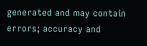generated and may contain errors; accuracy and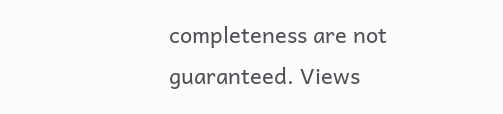completeness are not guaranteed. Views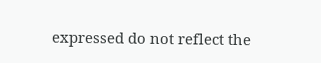expressed do not reflect the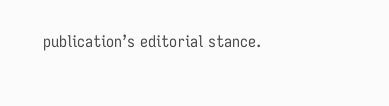publication’s editorial stance.